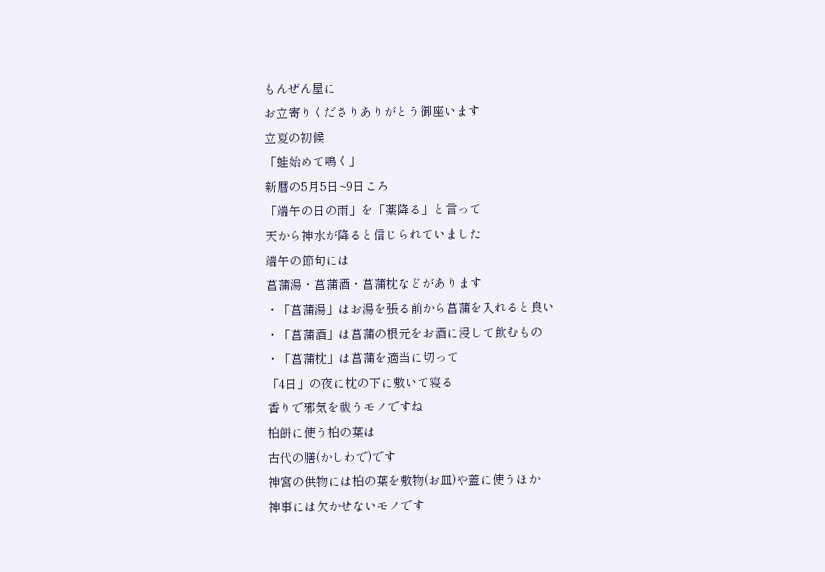もんぜん屋に
お立寄りくださりありがとう御座います
立夏の初候
「蛙始めて鳴く」
新暦の5月5日~9日ころ
「端午の日の雨」を「薬降る」と言って
天から神水が降ると信じられていました
端午の節句には
菖蒲湯・菖蒲酒・菖蒲枕などがあります
・「菖蒲湯」はお湯を張る前から菖蒲を入れると良い
・「菖蒲酒」は菖蒲の根元をお酒に浸して飲むもの
・「菖蒲枕」は菖蒲を適当に切って
「4日」の夜に枕の下に敷いて寝る
香りで邪気を祓うモノですね
柏餅に使う柏の葉は
古代の膳(かしわで)です
神宮の供物には柏の葉を敷物(お皿)や蓋に使うほか
神事には欠かせないモノです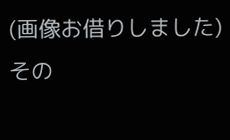(画像お借りしました)
その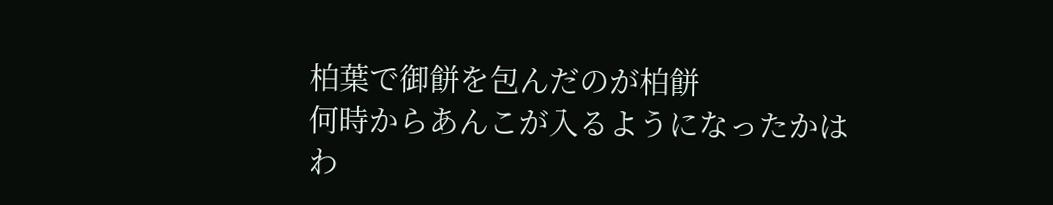柏葉で御餅を包んだのが柏餅
何時からあんこが入るようになったかは
わ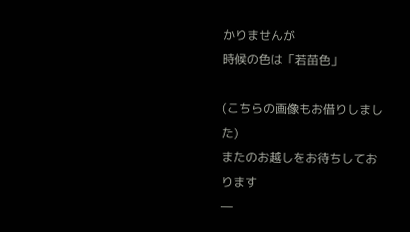かりませんが
時候の色は「若苗色」

(こちらの画像もお借りしました)
またのお越しをお待ちしております
―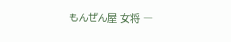もんぜん屋 女将 ―